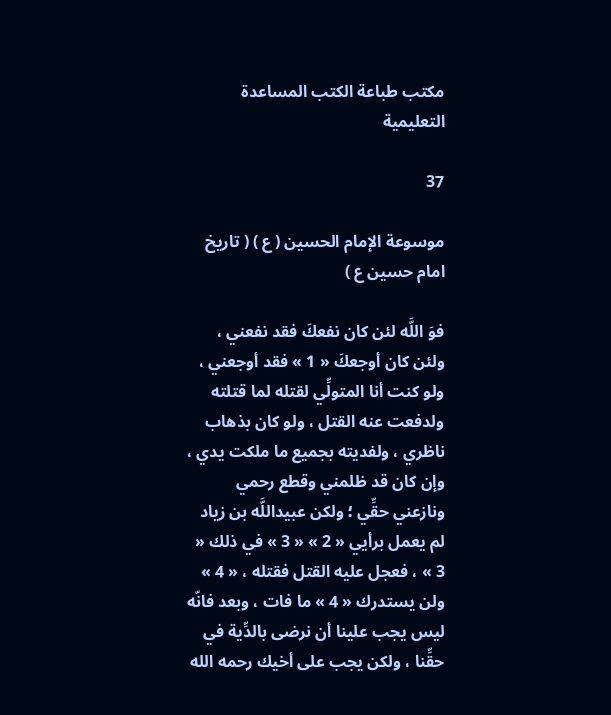مكتب طباعة الكتب المساعدة التعليمية

37

موسوعة الإمام الحسين ( ع ) ( تاريخ امام حسين ع )

فوَ اللَّه لئن كان نفعكَ فقد نفعني ، ولئن كان أوجعكَ « 1 » فقد أوجعني ، ولو كنت أنا المتولِّي لقتله لما قتلته ولدفعت عنه القتل ، ولو كان بذهاب ناظري ، ولفديته بجميع ما ملكت يدي ، وإن كان قد ظلمني وقطع رحمي ونازعني حقِّي ؛ ولكن عبيداللَّه بن زياد لم يعمل برأيي « 2 » « 3 » في ذلك « 3 » ، فعجل عليه القتل فقتله ، « 4 » ولن يستدرك « 4 » ما فات ، وبعد فانّه ليس يجب علينا أن نرضى بالدِّية في حقِّنا ، ولكن يجب على أخيك رحمه الله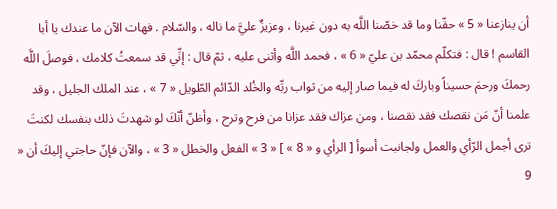أن ينازعنا « 5 » حقّنا وما قد خصّنا اللَّه به دون غيرنا ، وعزيزٌ عليَّ ما ناله ، والسّلام . فهات الآن ما عندك يا أبا القاسم ! قال : فتكلّم محمّد بن عليّ « 6 » ، فحمد اللَّه وأثنى عليه ، ثمّ قال : إنِّي قد سمعتُ كلامك ، فوصلَ اللَّه رحمكَ ورحمَ حسيناً وباركَ له فيما صار إليه من ثواب ربِّه والخُلد الدّائم الطّويل « 7 » ، عند الملك الجليل ، وقد علمنا أنّ مَن نقصك فقد نقصنا ، ومن عزاك فقد عزانا من فرح وترح ، وأظنّ أنّكَ لو شهدتَ ذلك بنفسك لكنتَ ترى أجمل الرّأي والعمل ولجانبت أسوأ [ الرأي و « 8 » ] « 3 » الفعل والخطل « 3 » ، والآن فإنّ حاجتي إليكَ أن « 9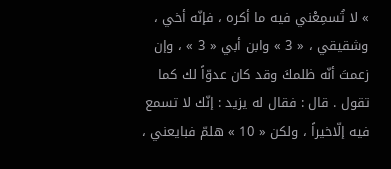» لا تُسمِعْني فيه ما أكره ، فإنّه أخي ، وشقيقي ، « 3 » وابن أبي « 3 » ، وإن زعمتَ أنّه ظلمكَ وقد كان عدوّاً لك كما تقول . قال : فقال له يزيد : إنّك لا تسمع فيه إلّاخيراً ، ولكن « 10 » هلمّ فبايعني ،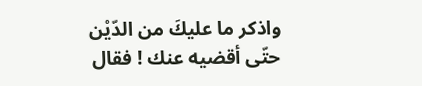واذكر ما عليكَ من الدّيْن حتّى أقضيه عنك ! فقال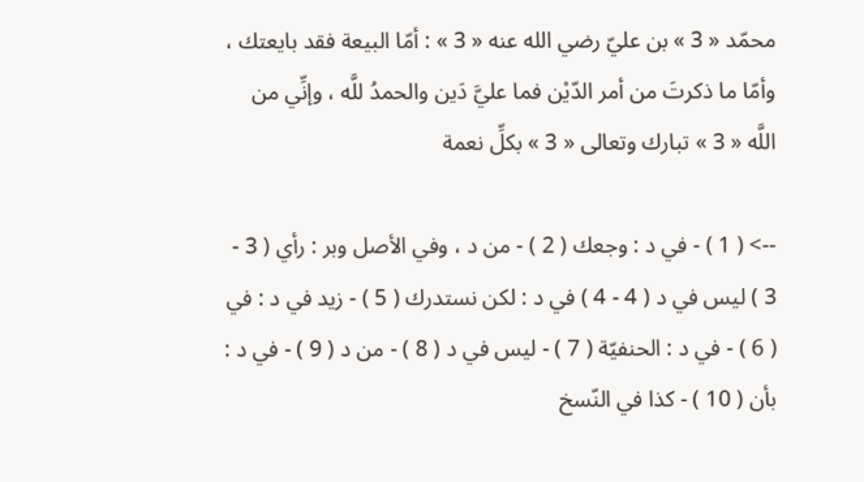محمّد « 3 » بن عليّ رضي الله عنه « 3 » : أمّا البيعة فقد بايعتك ، وأمّا ما ذكرتَ من أمر الدّيْن فما عليَّ دَين والحمدُ للَّه ، وإنِّي من اللَّه « 3 » تبارك وتعالى « 3 » بكلِّ نعمة

--> ( 1 ) - في د : وجعك ( 2 ) - من د ، وفي الأصل وبر : رأي ( 3 - 3 ) ليس في د ( 4 - 4 ) في د : لكن نستدرك ( 5 ) - زيد في د : في ( 6 ) - في د : الحنفيّة ( 7 ) - ليس في د ( 8 ) - من د ( 9 ) - في د : بأن ( 10 ) - كذا في النّسخ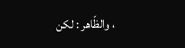، والظّاهر : لكن